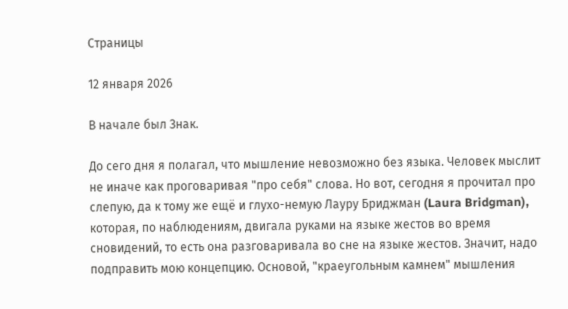Страницы

12 января 2026

В начале был Знак.

До сего дня я полагал, что мышление невозможно без языка. Человек мыслит не иначе как проговаривая "про себя" слова. Но вот, сегодня я прочитал про слепую, да к тому же ещё и глухо-немую Лауру Бриджман (Laura Bridgman), которая, по наблюдениям, двигала руками на языке жестов во время сновидений, то есть она разговаривала во сне на языке жестов. Значит, надо подправить мою концепцию. Основой, "краеугольным камнем" мышления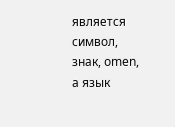является символ, знак, omen, а язык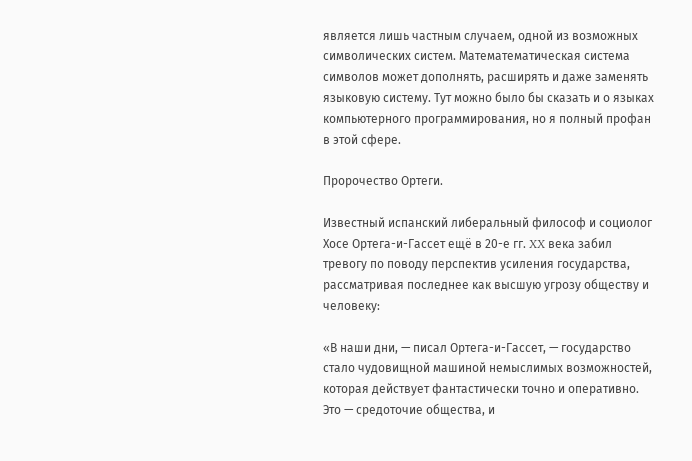является лишь частным случаем, одной из возможных символических систем. Математематическая система символов может дополнять, расширять и даже заменять языковую систему. Тут можно было бы сказать и о языках компьютерного программирования, но я полный профан в этой сфере.

Пророчество Ортеги.

Известный испанский либеральный философ и социолог Хосе Ортега-и-Гассет ещё в 20-е гг. XX века забил тревогу по поводу перспектив усиления государства, рассматривая последнее как высшую угрозу обществу и человеку:

«В наши дни, — писал Ортега-и-Гассет, — государство стало чудовищной машиной немыслимых возможностей, которая действует фантастически точно и оперативно. Это — средоточие общества, и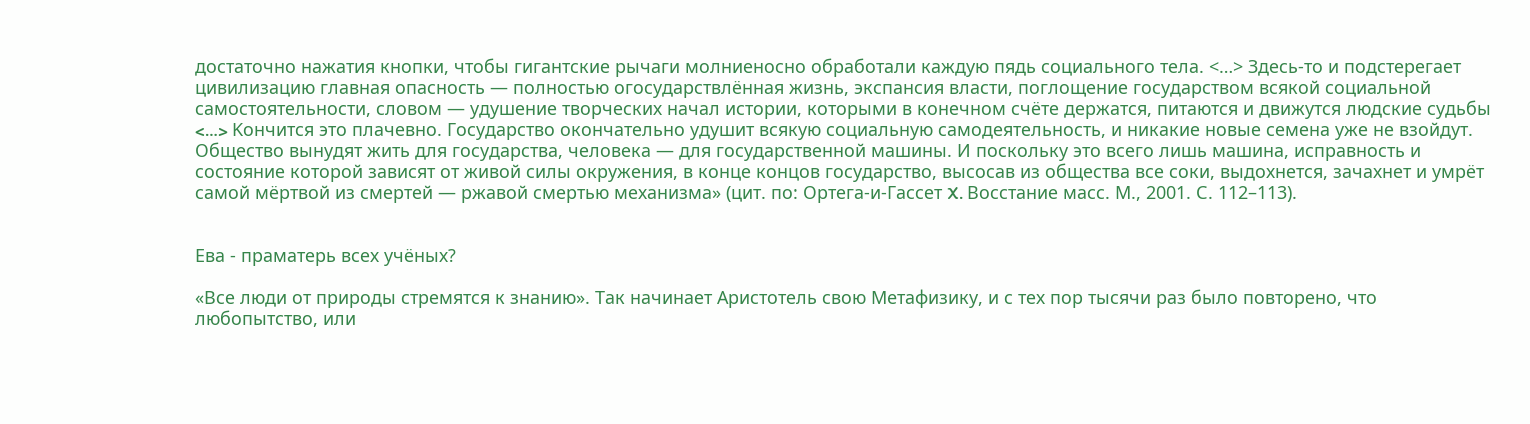достаточно нажатия кнопки, чтобы гигантские рычаги молниеносно обработали каждую пядь социального тела. <…> Здесь-то и подстерегает цивилизацию главная опасность — полностью огосударствлённая жизнь, экспансия власти, поглощение государством всякой социальной самостоятельности, словом — удушение творческих начал истории, которыми в конечном счёте держатся, питаются и движутся людские судьбы <…> Kончится это плачевно. Государство окончательно удушит всякую социальную самодеятельность, и никакие новые семена уже не взойдут. Общество вынудят жить для государства, человека — для государственной машины. И поскольку это всего лишь машина, исправность и состояние которой зависят от живой силы окружения, в конце концов государство, высосав из общества все соки, выдохнется, зачахнет и умрёт самой мёртвой из смертей — ржавой смертью механизма» (цит. по: Ортега-и-Гассет X. Восстание масс. М., 2001. С. 112–113).


Ева - праматерь всех учёных?

«Все люди от природы стремятся к знанию». Так начинает Аристотель свою Meтафизику, и с тех пор тысячи раз было повторено, что любопытство, или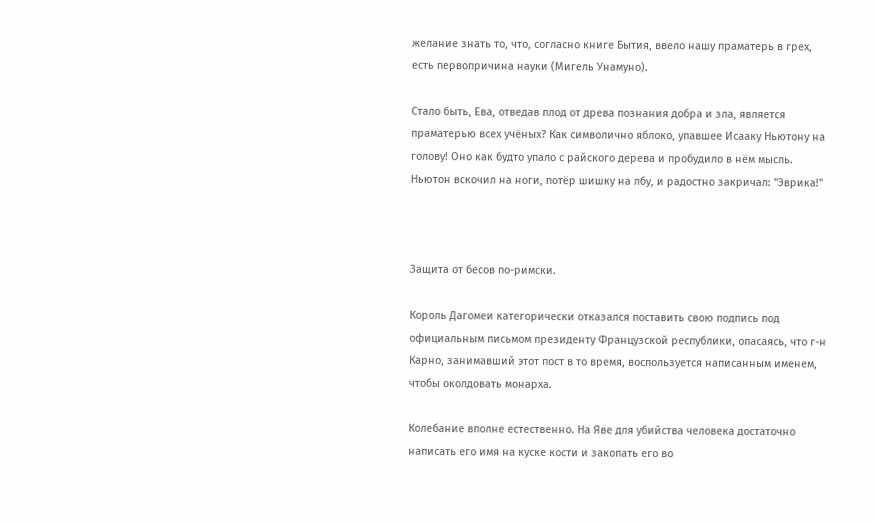желание знать то, что, согласно книге Бытия, ввело нашу праматерь в грех, есть первопричина науки (Мигель Унамуно).

Стало быть, Ева, отведав плод от древа познания добра и зла, является праматерью всех учёных? Как символично яблоко, упавшее Исааку Ньютону на голову! Оно как будто упало с райского дерева и пробудило в нём мысль. Ньютон вскочил на ноги, потёр шишку на лбу, и радостно закричал: "Эврика!"



Защита от бесов по-римски.

Король Дагомеи категорически отказался поставить свою подпись под официальным письмом президенту Французской республики, опасаясь, что г-н Карно, занимавший этот пост в то время, воспользуется написанным именем, чтобы околдовать монарха.

Колебание вполне естественно. На Яве для убийства человека достаточно написать его имя на куске кости и закопать его во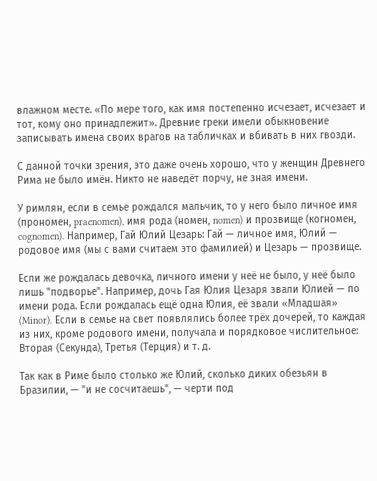влажном месте. «По мере того, как имя постепенно исчезает, исчезает и тот, кому оно принадлежит». Древние греки имели обыкновение записывать имена своих врагов на табличках и вбивать в них гвозди.

С данной точки зрения, это даже очень хорошо, что у женщин Древнего Рима не было имён. Никто не наведёт порчу, не зная имени.

У римлян, если в семье рождался мальчик, то у него было личное имя (прономен, praenomen), имя рода (номен, nomen) и прозвище (когномен, cognomen). Например, Гай Юлий Цезарь: Гай — личное имя, Юлий — родовое имя (мы с вами считаем это фамилией) и Цезарь — прозвище.

Если же рождалась девочка, личного имени у неё не было, у неё было лишь "подворье". Например, дочь Гая Юлия Цезаря звали Юлией — по имени рода. Если рождалась ещё одна Юлия, её звали «Младшая» (Minor). Если в семье на свет появлялись более трёх дочерей, то каждая из них, кроме родового имени, получала и порядковое числительное: Вторая (Секунда), Третья (Терция) и т. д.

Так как в Риме было столько же Юлий, сколько диких обезьян в Бразилии, — "и не сосчитаешь", — черти под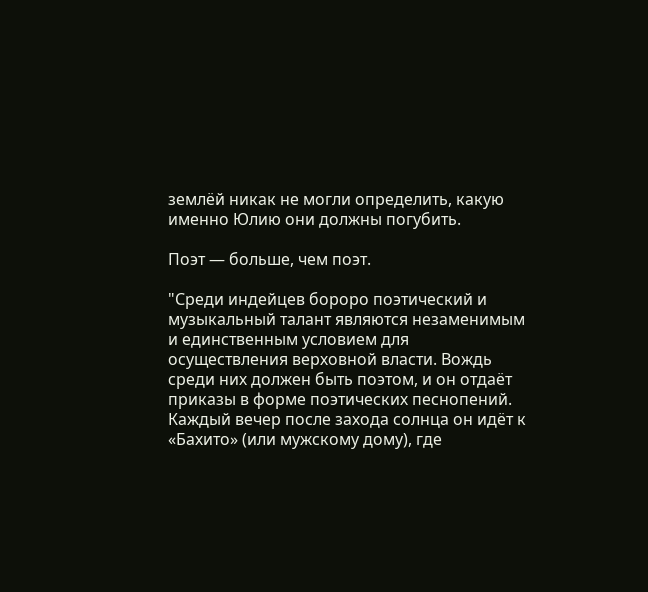землёй никак не могли определить, какую именно Юлию они должны погубить.

Поэт — больше, чем поэт.

"Среди индейцев бороро поэтический и музыкальный талант являются незаменимым и единственным условием для осуществления верховной власти. Вождь среди них должен быть поэтом, и он отдаёт приказы в форме поэтических песнопений. Каждый вечер после захода солнца он идёт к «Бахито» (или мужскому дому), где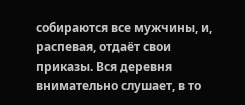собираются все мужчины, и, распевая, отдаёт свои приказы. Вся деревня внимательно слушает, в то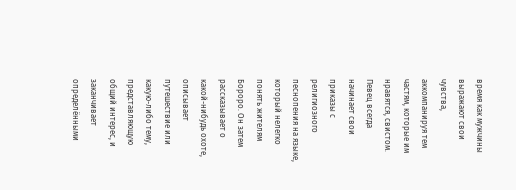время как мужчины выражают свои чувства, аккомпанируя тем частям, которые им нравятся, свистом. Певец всегда начинает свои приказы с религиозного песнопения на языке, который нелегко понять жителям Бороро. Он затем рассказывает о какой-нибудь охоте, описывает путешествие или какую-либо тему, представляющую общий интерес, и заканчивает определёнными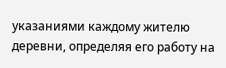указаниями каждому жителю деревни, определяя его работу на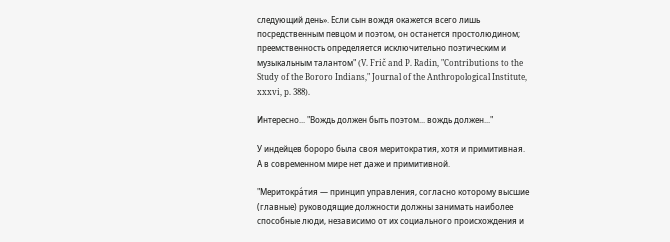следующий день». Если сын вождя окажется всего лишь посредственным певцом и поэтом, он останется простолюдином; преемственность определяется исключительно поэтическим и музыкальным талантом" (V. Frič and P. Radin, "Contributions to the Study of the Bororo Indians," Journal of the Anthropological Institute, xxxvi, p. 388).

Интересно... "Вождь должен быть поэтом... вождь должен..."

У индейцев бороро была своя меритократия, хотя и примитивная. А в современном мире нет даже и примитивной.

"Меритокра́тия — принцип управления, согласно которому высшие (главные) руководящие должности должны занимать наиболее способные люди, независимо от их социального происхождения и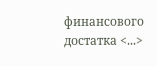финансового достатка <...>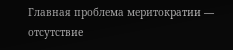Главная проблема меритократии — отсутствие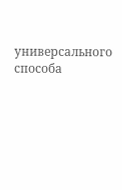универсального способа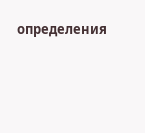определения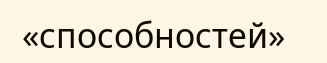«способностей»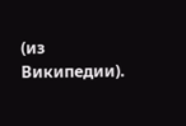(из Википедии).